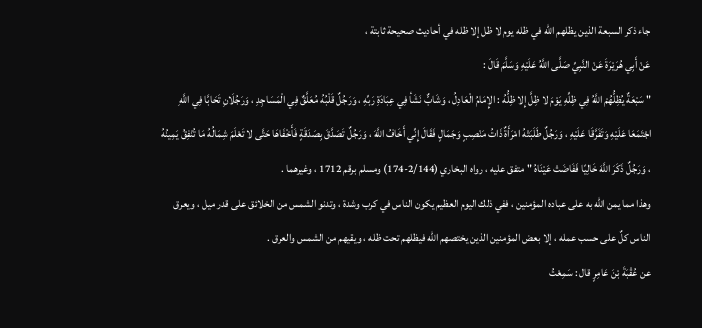جاء ذكر السبعة الذين يظلهم الله في ظله يوم لا ظل إلا ظله في أحاديث صحيحة ثابتة ،
عَنْ أَبِي هُرَيْرَةَ عَنْ النَّبِيِّ صَلَّى اللَّهُ عَلَيْهِ وَسَلَّمَ قَالَ :
" سَبْعَةٌ يُظِلُّهُمْ اللَّهُ فِي ظِلِّهِ يَوْمَ لا ظِلَّ إِلا ظِلُّهُ : الإِمَامُ الْعَادِلُ ، وَشَابٌّ نَشَأ فِي عِبَادَةِ رَبِّهِ ، وَرَجُلٌ قَلْبُهُ مُعَلَّقٌ فِي الْمَسَاجِدِ ، وَرَجُلَانِ تَحَابَّا فِي اللَّهِ اجْتَمَعَا عَلَيْهِ وَتَفَرَّقَا عَلَيْهِ ، وَرَجُلٌ طَلَبَتْهُ امْرَأَةٌ ذَاتُ مَنْصِبٍ وَجَمَالٍ فَقَالَ إِنِّي أَخَافُ اللَّهَ ، وَرَجُلٌ تَصَدَّقَ بِصَدَقَةٍ فَأَخْفَاهَا حَتَّى لا تَعْلَمَ شِمَالُهُ مَا تُنْفِقُ يَمِينُهُ ، وَرَجُلٌ ذَكَرَ اللَّهَ خَالِيًا فَفَاضَتْ عَيْنَاهُ " متفق عليه ، رواه البخاري (2/144-174) ومسلم برقم 1712 ، وغيرهما .
وهذا مما يمن الله به على عباده المؤمنين ، ففي ذلك اليوم العظيم يكون الناس في كرب وشدة ، وتدنو الشمس من الخلائق على قدر ميل ، ويعرق الناس كلٌ على حسب عمله ، إلا بعض المؤمنين الذين يختصهم الله فيظلهم تحت ظله ، ويقيهم من الشمس والعرق .
عن عُقْبَةَ بْنَ عَامِرٍ قال : سَمِعْتُ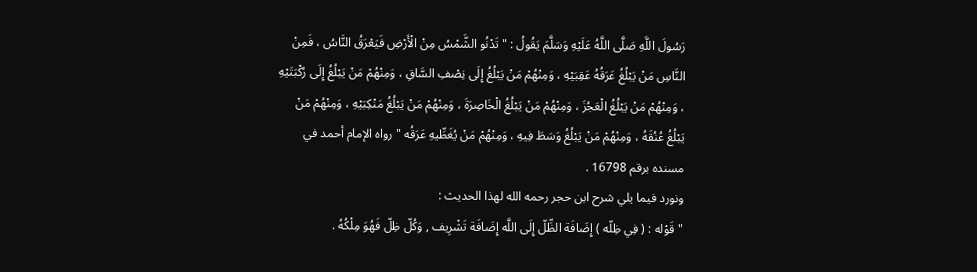رَسُولَ اللَّهِ صَلَّى اللَّهُ عَلَيْهِ وَسَلَّمَ يَقُولُ : " تَدْنُو الشَّمْسُ مِنْ الْأَرْضِ فَيَعْرَقُ النَّاسُ ، فَمِنْ النَّاسِ مَنْ يَبْلُغُ عَرَقُهُ عَقِبَيْهِ ، وَمِنْهُمْ مَنْ يَبْلُغُ إِلَى نِصْفِ السَّاقِ ، وَمِنْهُمْ مَنْ يَبْلُغُ إِلَى رُكْبَتَيْهِ ، وَمِنْهُمْ مَنْ يَبْلُغُ الْعَجُزَ ، وَمِنْهُمْ مَنْ يَبْلُغُ الْخَاصِرَةَ ، وَمِنْهُمْ مَنْ يَبْلُغُ مَنْكِبَيْهِ ، وَمِنْهُمْ مَنْ يَبْلُغُ عُنُقَهُ ، وَمِنْهُمْ مَنْ يَبْلُغُ وَسَطَ فِيهِ ، وَمِنْهُمْ مَنْ يُغَطِّيهِ عَرَقُه " رواه الإمام أحمد في مسنده برقم 16798 .
ونورد فيما يلي شرح ابن حجر رحمه الله لهذا الحديث :
" قَوْله : ( فِي ظِلّه ) إِضَافَة الظِّلّ إِلَى اللَّه إِضَافَة تَشْرِيف , وَكُلّ ظِلّ فَهُوَ مِلْكُهُ .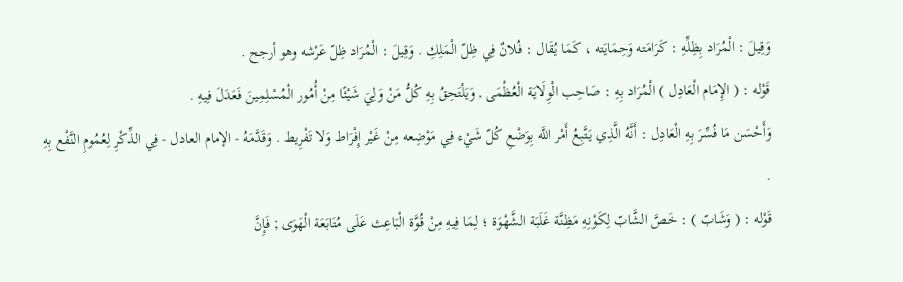وَقِيلَ : الْمُرَاد بِظِلِّهِ : كَرَامَته وَحِمَايَته ، كَمَا يُقَال : فُلانٌ فِي ظِلّ الْمَلِكِ . وَقِيلَ : الْمُرَاد ظِلّ عَرْشه وهو أرجح .
قَوْله : ( الإِمَام الْعَادِل ) الْمُرَاد بِهِ : صَاحِب الْوِلَايَة الْعُظْمَى , وَيَلْتَحِقُ بِهِ كُلُّ مَنْ وَلِيَ شَيْئًا مِنْ أُمُور الْمُسْلِمِينَ فَعَدَلَ فِيهِ .
وَأَحْسَن مَا فُسِّرَ بِهِ الْعَادِل : أَنَّهُ الَّذِي يَتَّبِعُ أَمْر اللَّه بِوَضْعِ كُلّ شَيْء فِي مَوْضِعه مِنْ غَيْر إِفْرَاط وَلا تَفْرِيط . وَقَدَّمَهُ - الإمام العادل - فِي الذِّكْرِ لِعُمُومِ النَّفْع بِهِ .
قَوْله : ( وَشَابّ ) : خَصَّ الشَّابّ لِكَوْنِهِ مَظِنَّة غَلَبَة الشَّهْوَة ؛ لِمَا فِيهِ مِنْ قُوَّة الْبَاعِث عَلَى مُتَابَعَة الْهَوَى ; فَإِنَّ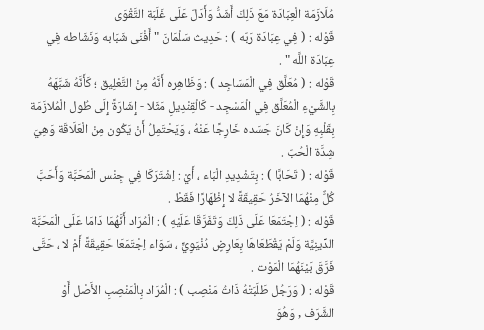مُلَازَمَة الْعِبَادَة مَعَ ذَلِكَ أَشَدُّ وَأَدَلّ عَلَى غَلَبَة التَّقْوَى
قَوْله : ( فِي عِبَادَة رَبّه ) : حَدِيث سَلْمَانَ " أَفْنَى شَبَابه وَنَشَاطه فِي عِبَادَة اللَّه " .
قَوْله : ( مُعَلَّق فِي الْمَسَاجِد ) : وَظَاهِره أَنَّهُ مِنْ التَّعْلِيق ؛ كَأَنَّهُ شَبَّهَهُ بِالشَّيْءِ الْمُعَلَّق فِي الْمَسْجِد - كَالْقِنْدِيلِ مَثَلا - إِشَارَةً إِلَى طُول الْمُلازَمَة بِقَلْبِهِ وَإِنْ كَانَ جَسَده خَارِجًا عَنْهُ ، وَيَحْتَمِلُ أَنْ يَكُون مِنْ الْعَلَاقَة وَهِيَ شِدَّة الْحُبّ .
قَوْله : ( تَحَابَّا ) : بِتَشْدِيدِ الْبَاء ، أَيْ : اِشْتَرَكَا فِي جِنْس الْمَحَبَّة وَأَحَبَّ كُلٌّ مِنْهُمَا الآخَرُ حَقِيقَةً لا إِظْهَارًا فَقَطْ .
قَوْله : ( اِجْتَمَعَا عَلَى ذَلِكَ وَتَفَرَّقَا عَلَيْهِ ) : الْمُرَاد أَنَّهُمَا دَامَا عَلَى الْمَحَبَّة الدِّينِيَّة وَلَمْ يَقْطَعَاهَا بِعَارِضٍ دُنْيَوِيٍّ ، سَوَاء اِجْتَمَعَا حَقِيقَةً أَمْ لا ، حَتَّى فَرَّقَ بَيْنَهُمَا الْمَوْت .
قَوْله : ( وَرَجُل طَلَبَتْهُ ذَاتُ مَنْصِب ) : الْمُرَاد بِالْمَنْصِبِ الأَصْل أَوْ الشَّرَف , وَهُوَ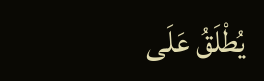يُطْلَقُ عَلَى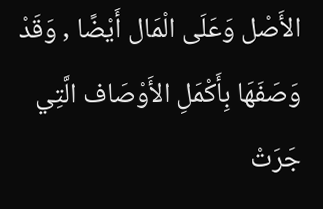الأَصْل وَعَلَى الْمَال أَيْضًا , وَقَدْ وَصَفَهَا بِأَكْمَلِ الأَوْصَاف الَّتِي جَرَتْ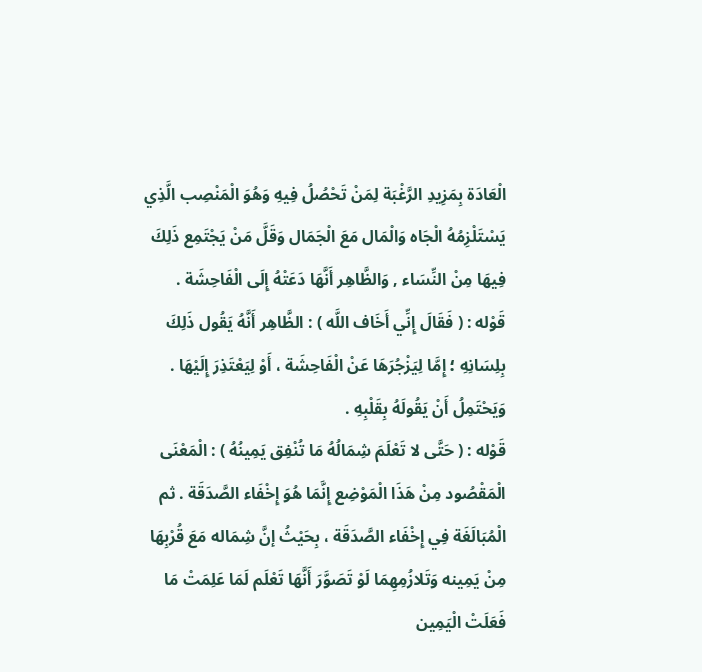الْعَادَة بِمَزِيدِ الرَّغْبَة لِمَنْ تَحْصُلُ فِيهِ وَهُوَ الْمَنْصِب الَّذِي يَسْتَلْزِمُهُ الْجَاه وَالْمَال مَعَ الْجَمَال وَقَلَّ مَنْ يَجْتَمِع ذَلِكَ فِيهَا مِنْ النِّسَاء , وَالظَّاهِر أَنَّهَا دَعَتْهُ إِلَى الْفَاحِشَة .
قَوْله : ( فَقَالَ إِنِّي أَخَاف اللَّه ) : الظَّاهِر أَنَّهُ يَقُول ذَلِكَ بِلِسَانِهِ ؛ إِمَّا لِيَزْجُرَهَا عَنْ الْفَاحِشَة ، أَوْ لِيَعْتَذِرَ إِلَيْهَا . وَيَحْتَمِلُ أَنْ يَقُولَهُ بِقَلْبِهِ .
قَوْله : ( حَتَّى لا تَعْلَمَ شِمَالُهُ مَا تُنْفِق يَمِينُهُ ) : الْمَعْنَى الْمَقْصُود مِنْ هَذَا الْمَوْضِع إِنَّمَا هُوَ إِخْفَاء الصَّدَقَة . ثم الْمُبَالَغَة فِي إِخْفَاء الصَّدَقَة ، بِحَيْثُ إنَّ شِمَاله مَعَ قُرْبِهَا مِنْ يَمِينه وَتَلازُمِهِمَا لَوْ تَصَوَّرَ أَنَّهَا تَعْلَم لَمَا عَلِمَتْ مَا فَعَلَتْ الْيَمِين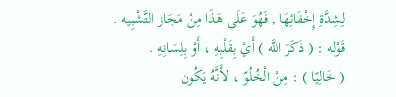لِشِدَّةِ إِخْفَائِهَا , فَهُوَ عَلَى هَذَا مِنْ مَجَاز التَّشْبِيه .
قَوْله : ( ذَكَرَ اللَّه ) أَيْ بِقَلْبِهِ ، أَوْ بِلِسَانِهِ .
( خَالِيًا ) : مِنْ الْخُلُوّ ، لأَنَّهُ يَكُون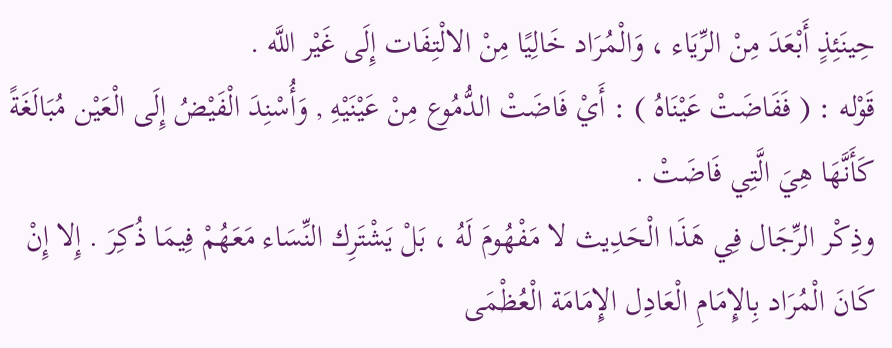حِينَئِذٍ أَبْعَدَ مِنْ الرِّيَاء ، وَالْمُرَاد خَالِيًا مِنْ الالْتِفَات إِلَى غَيْر اللَّه .
قَوْله : ( فَفَاضَتْ عَيْنَاهُ ) : أَيْ فَاضَتْ الدُّمُوع مِنْ عَيْنَيْهِ , وَأُسْنِدَ الْفَيْضُ إِلَى الْعَيْن مُبَالَغَةً كَأَنَّهَا هِيَ الَّتِي فَاضَتْ .
وذِكْر الرِّجَال فِي هَذَا الْحَدِيث لا مَفْهُومَ لَهُ ، بَلْ يَشْتَرِك النِّسَاء مَعَهُمْ فِيمَا ذُكِرَ . إِلا إِنْ كَانَ الْمُرَاد بِالإِمَامِ الْعَادِل الإِمَامَة الْعُظْمَى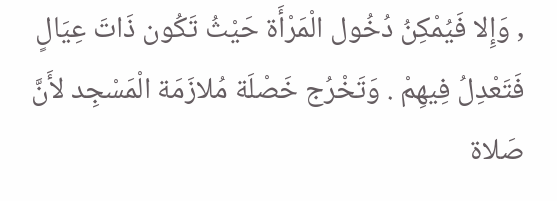, وَإِلا فَيُمْكِنُ دُخُول الْمَرْأَة حَيْثُ تَكُون ذَاتَ عِيَالٍ فَتَعْدِلُ فِيهِمْ . وَتَخْرُج خَصْلَة مُلازَمَة الْمَسْجِد لأَنَّ صَلاة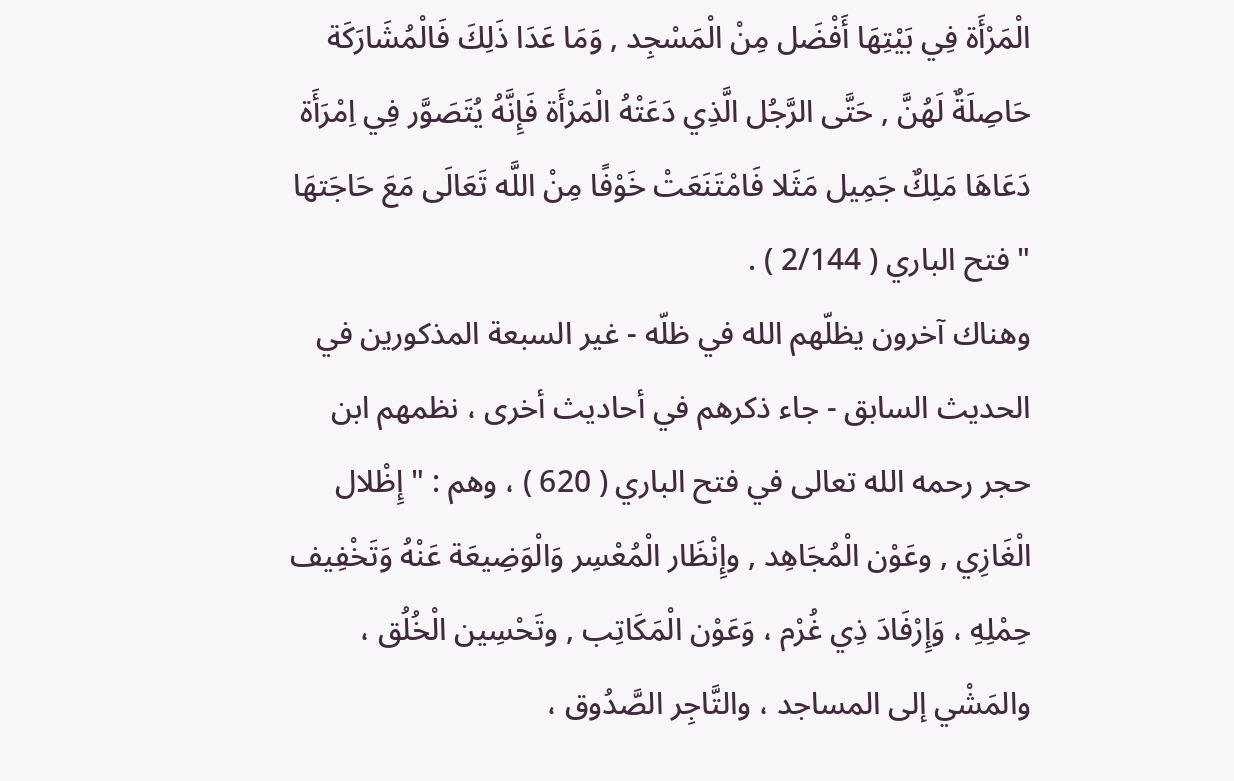الْمَرْأَة فِي بَيْتِهَا أَفْضَل مِنْ الْمَسْجِد , وَمَا عَدَا ذَلِكَ فَالْمُشَارَكَة حَاصِلَةٌ لَهُنَّ , حَتَّى الرَّجُل الَّذِي دَعَتْهُ الْمَرْأَة فَإِنَّهُ يُتَصَوَّر فِي اِمْرَأَة دَعَاهَا مَلِكٌ جَمِيل مَثَلا فَامْتَنَعَتْ خَوْفًا مِنْ اللَّه تَعَالَى مَعَ حَاجَتهَا " فتح الباري ( 2/144 ) .
وهناك آخرون يظلّهم الله في ظلّه - غير السبعة المذكورين في الحديث السابق - جاء ذكرهم في أحاديث أخرى ، نظمهم ابن حجر رحمه الله تعالى في فتح الباري ( 620 ) ، وهم : " إِظْلال الْغَازِي , وعَوْن الْمُجَاهِد , وإِنْظَار الْمُعْسِر وَالْوَضِيعَة عَنْهُ وَتَخْفِيف حِمْلِهِ ، وَإِرْفَادَ ذِي غُرْم ، وَعَوْن الْمَكَاتِب , وتَحْسِين الْخُلُق ، والمَشْي إلى المساجد ، والتَّاجِر الصَّدُوق ،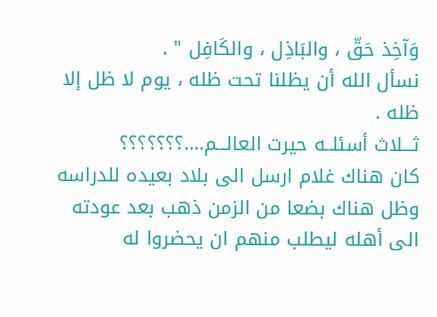وَآخِذ حَقّ ، والبَاذِل ، والكَافِل " .
نسأل الله أن يظلنا تحت ظله ، يوم لا ظل إلا ظله .
ثـــلاث أسئلــه حيرت العالـــم....؟؟؟؟؟؟؟
كان هناك غلام ارسل الى بلاد بعيده للدراسه وظل هناك بضعا من الزمن ذهب بعد عودته الى أهله ليطلب منهم ان يحضروا له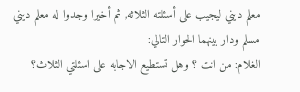معلم ديني ليجيب على أسئلته الثلاثه, ثم أخيرا وجدوا له معلم ديني مسلم ودار بينهما الحوار التالي:
الغلام: من انت ؟ وهل تستطيع الاجابه على اسئلتي الثلاث؟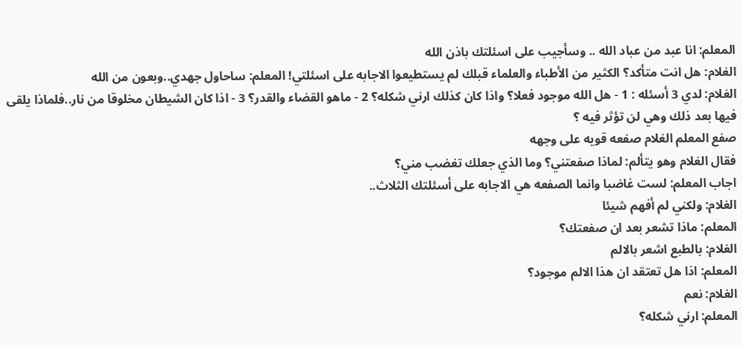المعلم: انا عبد من عباد الله .. وسأجيب على اسئلتك باذن الله
الغلام: هل انت متأكد؟ الكثير من الأطباء والعلماء قبلك لم يستطيعوا الاجابه على اسئلتي! المعلم: ساحاول جهدي..وبعون من الله
الغلام: لدي 3 أسئله : 1 - هل الله موجود فعلا؟ واذا كان كذلك ارني شكله؟ 2 - ماهو القضاء والقدر؟ 3 - اذا كان الشيطان مخلوقا من نار..فلماذا يلقى فيها بعد ذلك وهي لن تؤثر فيه ؟
صفع المعلم الغلام صفعه قويه على وجهه
فقال الغلام وهو يتألم: لماذا صفعتني؟ وما الذي جعلك تغضب مني؟
اجاب المعلم: لست غاضبا وانما الصفعه هي الاجابه على أسئلتك الثلاث..
الغلام: ولكني لم أفهم شيئا
المعلم: ماذا تشعر بعد ان صفعتك؟
الغلام: بالطبع اشعر بالالم
المعلم: اذا هل تعتقد ان هذا الالم موجود؟
الغلام: نعم
المعلم: ارني شكله؟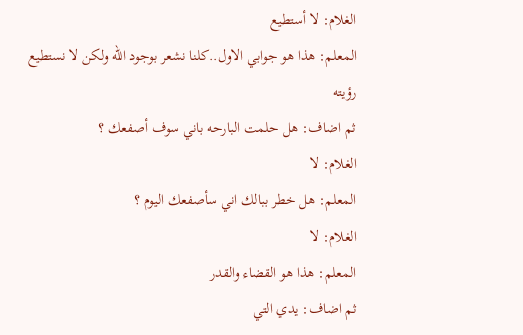الغلام: لا أستطيع
المعلم: هذا هو جوابي الاول..كلنا نشعر بوجود الله ولكن لا نستطيع رؤيته
ثم اضاف: هل حلمت البارحه باني سوف أصفعك ؟
الغلام: لا
المعلم: هل خطر ببالك اني سأصفعك اليوم ؟
الغلام: لا
المعلم: هذا هو القضاء والقدر
ثم اضاف: يدي التي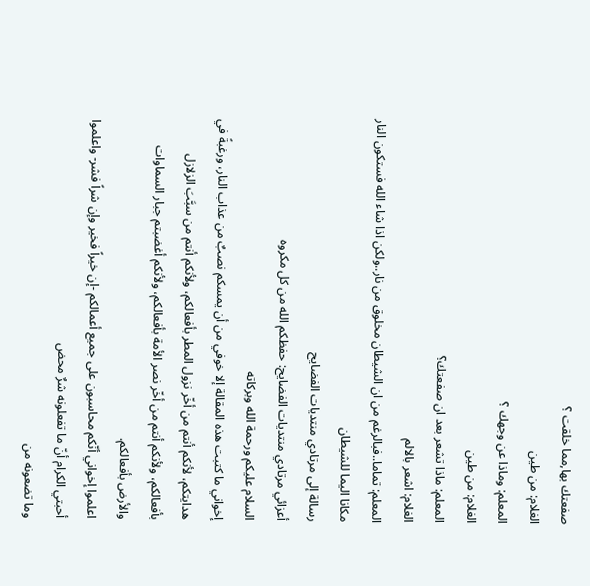صفعتك بها,مما خلقت ؟
الغلام: من طين
المعلم: وماذا عن وجهك ؟
الغلام: من طين
المعلم: ماذا تشعر بعد ان صفعتك؟
الغلام: اشعر بالالم
المعلم: تماما..فبالرغم من ان الشيطان مخلوق من نار..ولكن اذا شاء الله فستكون النار مكانا اليما للشيطان
رسالة إلى مرتادي منتديات الفضايح
أعزائي مرتادي منتديات الفضايح: حفظكم الله من كل مكروه
السلام عليكم ورحمة الله وبركاته
إخواني ما كتبت هذه المقالة إلا خوفي من أن يمسكم نصبٌ من عذاب النار، ورغبةً في هدايتكم، لأنكم أنتم من أخّر نزول المطر بأفعالكم، ولأنكم أنتم من سبَّبَ الزلازل بأفعالكم، ولأنكم أنتم من أخّر نصر الأمة بأفعالكم، ولأنكم أغضبتم جبار السماوات والأرض بأفعالكم.
اعلموا إخواني أنّكم محاسبون على جميع أعمالكم -إن خيراً فخير وإن شراً فشر- واعلموا أحبتي الكرام أنّ ما تفعلونه شرٌ محض
وما تضعونه من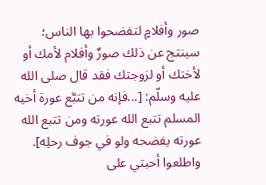صور وأفلامٍ لتفضحوا بها الناس؛ سينتج عن ذلك صورٌ وأفلام لأمك أو لأختك أو لزوجتك فقد قال صلى الله عليه وسلّم: [...فإنه من تتبَّع عورة أخيه المسلم تتبع الله عورته ومن تتبع الله عورته يفضحه ولو في جوف رحلِه].
واطلعوا أحبتي على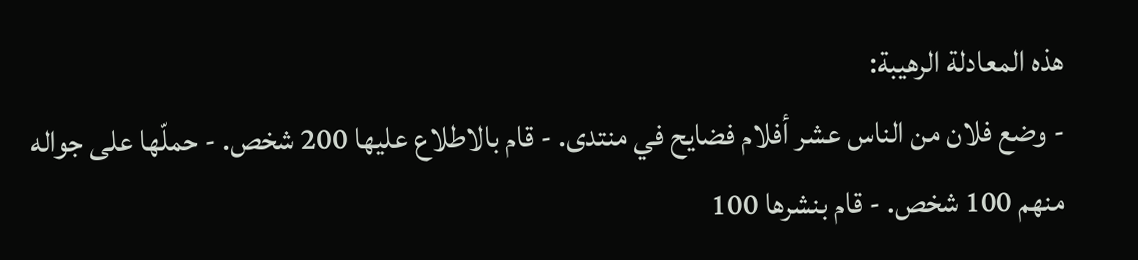هذه المعادلة الرهيبة:
- وضع فلان من الناس عشر أفلام فضايح في منتدى. - قام بالاطلاع عليها 200 شخص. - حملّها على جواله منهم 100 شخص. - قام بنشرها 100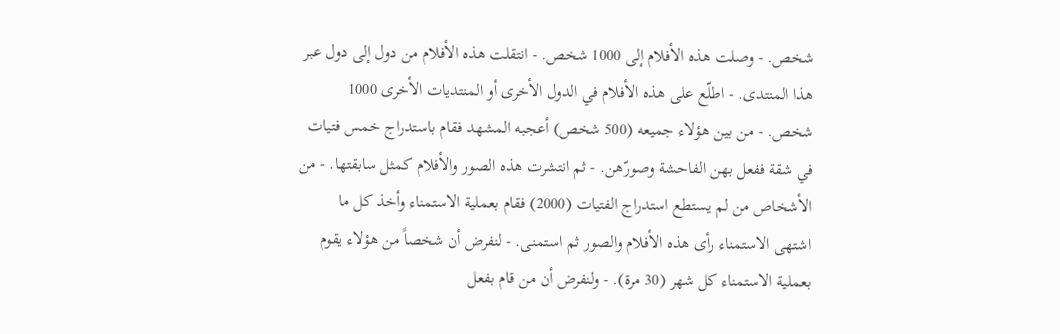شخص. - وصلت هذه الأفلام إلى 1000 شخص. - انتقلت هذه الأفلام من دول إلى دول عبر هذا المنتدى. - اطلّع على هذه الأفلام في الدول الأخرى أو المنتديات الأخرى 1000 شخص. - من بين هؤلاء جميعه (500 شخص) أعجبه المشهد فقام باستدراج خمس فتيات في شقة ففعل بهن الفاحشة وصورّهن. - ثم انتشرت هذه الصور والأفلام كمثل سابقتها. - من الأشخاص من لم يستطع استدراج الفتيات (2000) فقام بعملية الاستمناء وأخذ كل ما اشتهى الاستمناء رأى هذه الأفلام والصور ثم استمنى. - لنفرض أن شخصاً من هؤلاء يقوم بعملية الاستمناء كل شهر (30 مرة). - ولنفرض أن من قام بفعل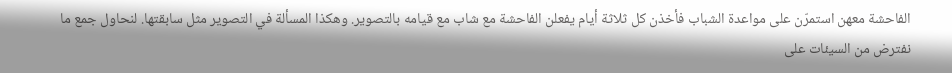الفاحشة معهن استمرّن على مواعدة الشباب فأخذن كل ثلاثة أيام يفعلن الفاحشة مع شاب مع قيامه بالتصوير. وهكذا المسألة في التصوير مثل سابقتها. لنحاول جمع ما نفترض من السيئات على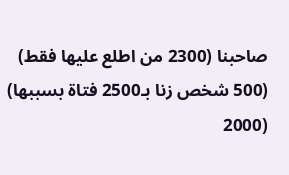صاحبنا (2300 من اطلع عليها فقط)
(500 شخص زنا بـ2500 فتاة بسببها) (2000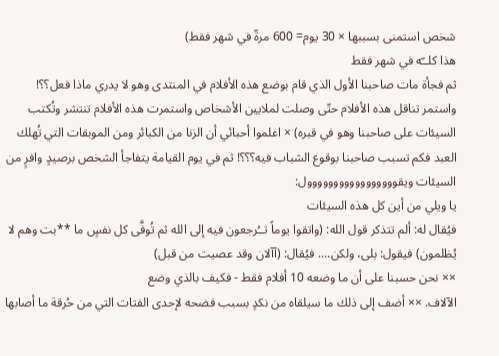شخص استمنى بسببها × 30 يوم= 600 مرةّ في شهر فقط)
هذا كلــّه في شهر فقط
ثم فجأة مات صاحبنا الأول الذي قام بوضع هذه الأفلام في المنتدى وهو لا يدري ماذا فعل؟؟! واستمر تناقل هذه الأفلام حتّى وصلت لملايين الأشخاص واستمرت هذه الأفلام تنتشر وتُكتب السيئات على صاحبنا وهو في قبره) × اعلموا أحبائي أن الزنا من الكبائر ومن الموبقات التي تُهلك العبد فكم تسبب صاحبنا بوقوع الشباب فيه؟؟؟! ثم في يوم القيامة يتفاجأ الشخص برصيدٍ وافرٍ من السيئات ويقووووووووووووووووول:
يا ويلي من أين كل هذه السيئات
فيُقال له: ألم تتذكر قول الله: (واتقوا يوماً تــُرجعون فيه إلى الله ثم تُوفَّى كل نفسٍ ما **بت وهم لا يُظلمون) فيقول: بلى، ولكن.... فيُقال: (آآلان وقد عصيت من قبل)
×× نحن حسبنا على أن ما وضعه 10 أفلام فقط - فكيف بالذي وضع
الآلاف. ×× أضف إلى ذلك ما سيلقاه من نكدٍ بسبب فضحه لإحدى الفتات التي من حُرقة ما أصابها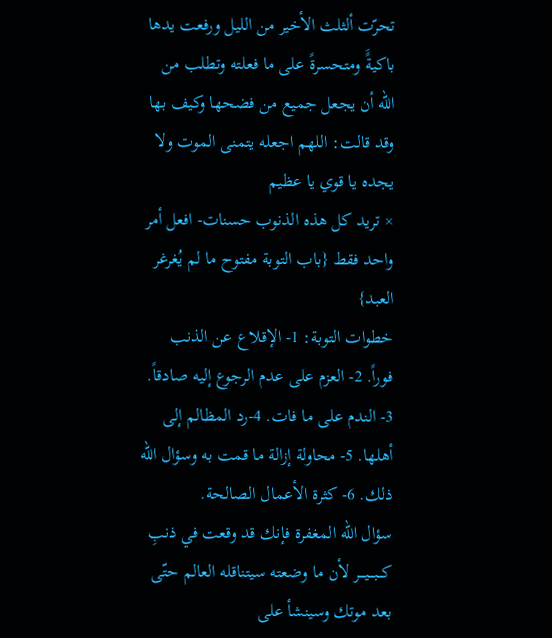تحرّت ألثلث الأخير من الليل ورفعت يدها باكيةًَ ومتحسرةً على ما فعلته وتطلب من الله أن يجعل جميع من فضحها وكيف بها وقد قالت: اللهم اجعله يتمنى الموت ولا يجده يا قوي يا عظيم
× تريد كل هذه الذنوب حسنات- افعل أمر واحد فقط {باب التوبة مفتوح ما لم يُغرغر العبد}
خطوات التوبة: 1- الإقلاع عن الذنب فوراً. 2- العزم على عدم الرجوع إليه صادقاً. 3- الندم على ما فات. 4-رد المظالم إلى أهلها. 5- محاولة إزالة ما قمت به وسؤال الله ذلك. 6- كثرة الأعمال الصالحة.
سؤال الله المغفرة فإنك قد وقعت في ذنبِ كـــبـــيـــر لأن ما وضعته سيتناقله العالم حتّى بعد موتك وسينشأ على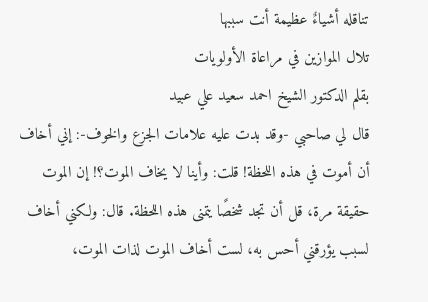تناقله أشياءٌ عظيمة أنت سببها
تلال الموازين في مراعاة الأولويات
بقلم الدكتور الشيخ احمد سعيد علي عبيد
قال لي صاحبي -وقد بدت عليه علامات الجزع والخوف-: إني أخاف أن أموت في هذه اللحظة! قلت: وأينا لا يخاف الموت؟! إن الموت حقيقة مرة، قل أن تجد شخصًا يتمنى هذه اللحظة. قال: ولكني أخاف لسبب يؤرقني أحس به، لست أخاف الموت لذات الموت،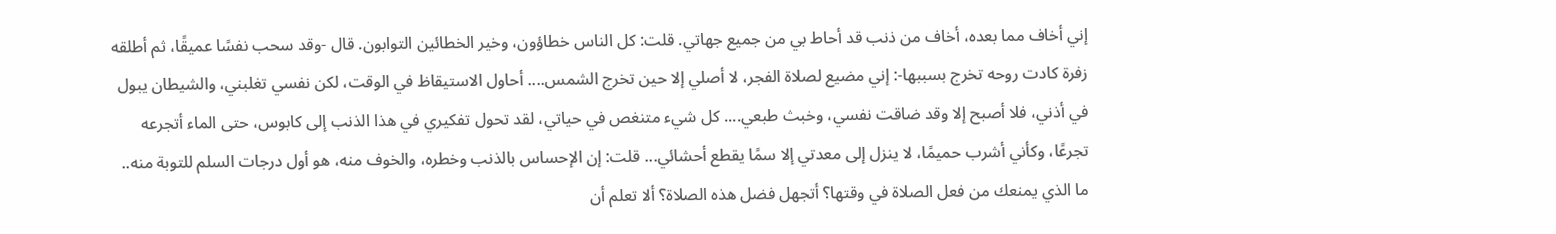إني أخاف مما بعده، أخاف من ذنب قد أحاط بي من جميع جهاتي. قلت: كل الناس خطاؤون، وخير الخطائين التوابون. قال -وقد سحب نفسًا عميقًا، ثم أطلقه زفرة كادت روحه تخرج بسببها-: إني مضيع لصلاة الفجر، لا أصلي إلا حين تخرج الشمس.... أحاول الاستيقاظ في الوقت، لكن نفسي تغلبني، والشيطان يبول في أذني، فلا أصبح إلا وقد ضاقت نفسي، وخبث طبعي.... كل شيء متنغص في حياتي، لقد تحول تفكيري في هذا الذنب إلى كابوس، حتى الماء أتجرعه تجرعًا، وكأني أشرب حميمًا، لا ينزل إلى معدتي إلا سمًا يقطع أحشائي... قلت: إن الإحساس بالذنب وخطره، والخوف منه، هو أول درجات السلم للتوبة منه.. ما الذي يمنعك من فعل الصلاة في وقتها؟ أتجهل فضل هذه الصلاة؟ ألا تعلم أن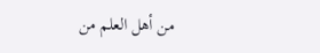من أهل العلم من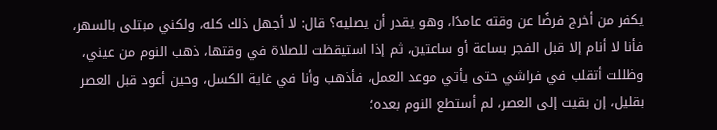يكفر من أخرج فرضًا عن وقته عامدًا، وهو يقدر أن يصليه؟ قال: لا أجهل ذلك كله، ولكني مبتلى بالسهر، فأنا لا أنام إلا قبل الفجر بساعة أو ساعتين، ثم إذا استيقظت للصلاة في وقتها، ذهب النوم من عيني، وظللت أتقلب في فراشي حتى يأتي موعد العمل، فأذهب وأنا في غاية الكسل، وحين أعود قبل العصر بقليل، إن بقيت إلى العصر، لم أستطع النوم بعده؛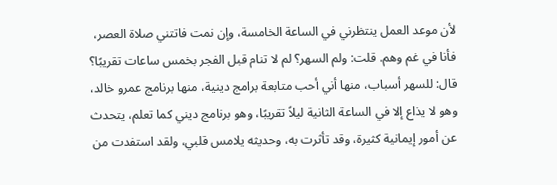لأن موعد العمل ينتظرني في الساعة الخامسة، وإن نمت فاتتني صلاة العصر، فأنا في غم وهم. قلت: ولم السهر؟ لم لا تنام قبل الفجر بخمس ساعات تقريبًا؟ قال: للسهر أسباب، منها أني أحب متابعة برامج دينية، منها برنامج عمرو خالد، وهو لا يذاع إلا في الساعة الثانية ليلاً تقريبًا، وهو برنامج ديني كما تعلم، يتحدث عن أمور إيمانية كثيرة، وقد تأثرت به، وحديثه يلامس قلبي، ولقد استفدت من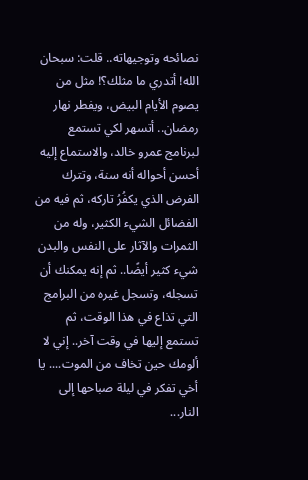نصائحه وتوجيهاته.. قلت: سبحان الله! أتدري ما مثلك؟! مثل من يصوم الأيام البيض، ويفطر نهار رمضان.. أتسهر لكي تستمع لبرنامج عمرو خالد، والاستماع إليه أحسن أحواله أنه سنة، وتترك الفرض الذي يكفُرُ تاركه، ثم فيه من الفضائل الشيء الكثير، وله من الثمرات والآثار على النفس والبدن شيء كثير أيضًا.. ثم إنه يمكنك أن تسجله، وتسجل غيره من البرامج التي تذاع في هذا الوقت، ثم تستمع إليها في وقت آخر.. إني لا ألومك حين تخاف من الموت.... يا أخي تفكر في ليلة صباحها إلى النار...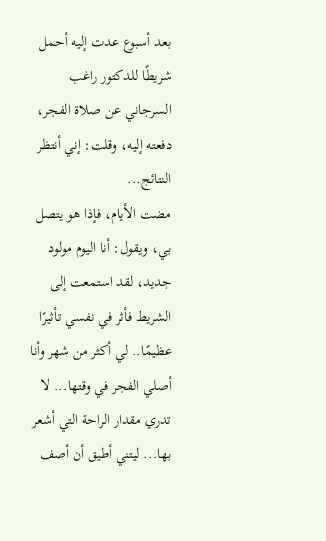بعد أسبوع عدت إليه أحمل شريطًا للدكتور راغب السرجاني عن صلاة الفجر، دفعته إليه، وقلت: إني أنتظر النتائج...
مضت الأيام، فإذا هو يتصل بي، ويقول: أنا اليوم مولود جديد، لقد استمعت إلى الشريط فأثر في نفسي تأثيرًا عظيمًا.. لي أكثر من شهر وأنا أصلي الفجر في وقتها... لا تدري مقدار الراحة التي أشعر بها... ليتني أطيق أن أصف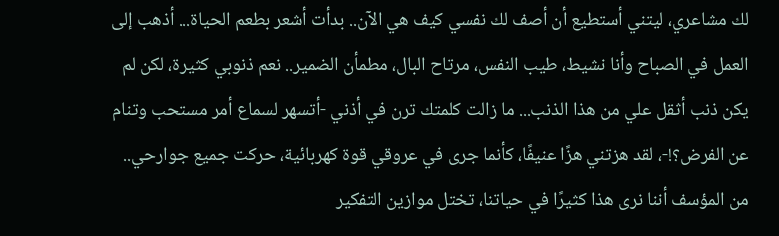لك مشاعري، ليتني أستطيع أن أصف لك نفسي كيف هي الآن.. بدأت أشعر بطعم الحياة... أذهب إلى العمل في الصباح وأنا نشيط، طيب النفس، مرتاح البال، مطمأن الضمير.. نعم ذنوبي كثيرة، لكن لم يكن ذنب أثقل علي من هذا الذنب... ما زالت كلمتك ترن في أذني -أتسهر لسماع أمر مستحب وتنام عن الفرض؟!-، لقد هزتني هزًا عنيفًا، كأنما جرى في عروقي قوة كهربائية، حركت جميع جوارحي..
من المؤسف أننا نرى هذا كثيرًا في حياتنا، تختل موازين التفكير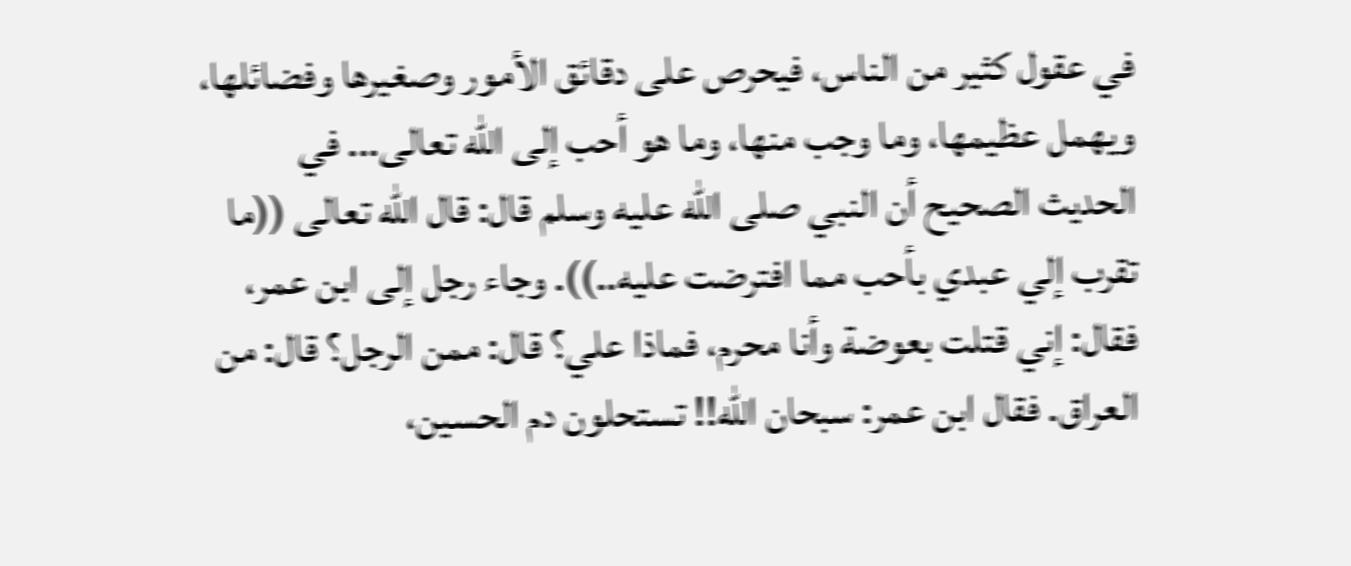في عقول كثير من الناس، فيحرص على دقائق الأمور وصغيرها وفضائلها، ويهمل عظيمها، وما وجب منها، وما هو أحب إلى الله تعالى... في الحديث الصحيح أن النبي صلى الله عليه وسلم قال: قال الله تعالى ((ما تقرب إلي عبدي بأحب مما افترضت عليه..)). وجاء رجل إلى ابن عمر، فقال: إني قتلت بعوضة وأنا محرم، فماذا علي؟ قال: ممن الرجل؟ قال: من العراق. فقال ابن عمر: سبحان الله!! تستحلون دم الحسين،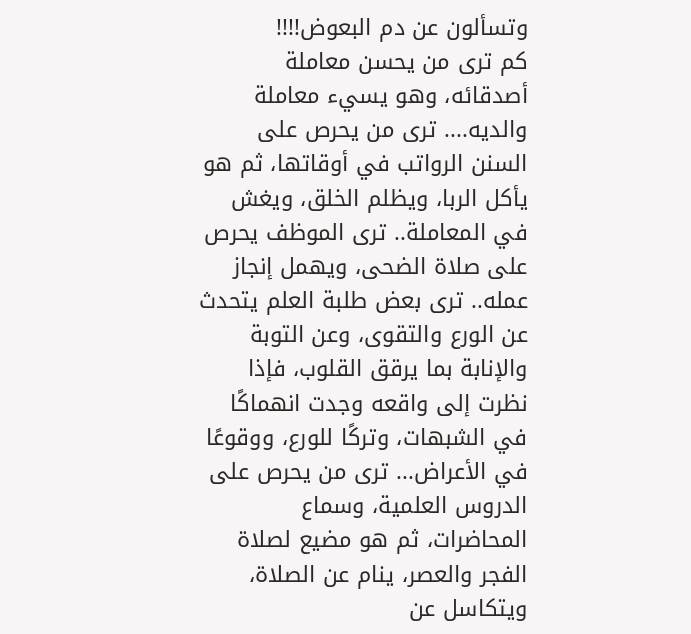وتسألون عن دم البعوض!!!!
كم ترى من يحسن معاملة أصدقائه، وهو يسيء معاملة والديه.... ترى من يحرص على السنن الرواتب في أوقاتها، ثم هو يأكل الربا، ويظلم الخلق، ويغش في المعاملة.. ترى الموظف يحرص على صلاة الضحى، ويهمل إنجاز عمله.. ترى بعض طلبة العلم يتحدث عن الورع والتقوى، وعن التوبة والإنابة بما يرقق القلوب، فإذا نظرت إلى واقعه وجدت انهماكًا في الشبهات، وتركًا للورع، ووقوعًا في الأعراض... ترى من يحرص على الدروس العلمية، وسماع المحاضرات، ثم هو مضيع لصلاة الفجر والعصر، ينام عن الصلاة، ويتكاسل عن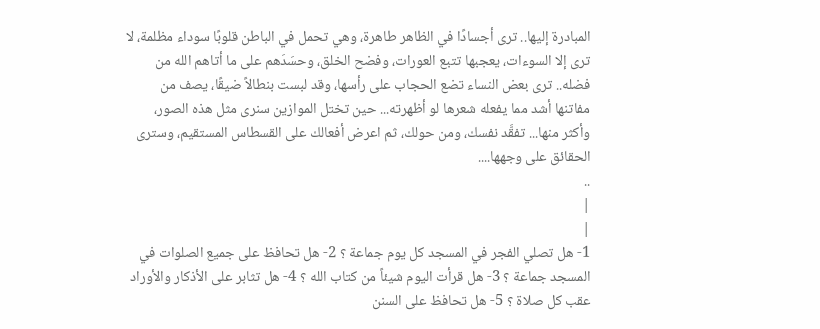المبادرة إليها.. ترى أجسادًا في الظاهر طاهرة، وهي تحمل في الباطن قلوبًا سوداء مظلمة، لا ترى إلا السوءات، يعجبها تتبع العورات، وفضح الخلق، وحسَدَهم على ما أتاهم الله من فضله.. ترى بعض النساء تضع الحجاب على رأسها، وقد لبست بنطالاً ضيقًا، يصف من مفاتنها أشد مما يفعله شعرها لو أظهرته... حين تختل الموازين سنرى مثل هذه الصور، وأكثر منها... تفقَّد نفسك، ومن حولك، ثم اعرض أفعالك على القسطاس المستقيم، وسترى الحقائق على وجهها....
..
|
|
1- هل تصلي الفجر في المسجد كل يوم جماعة ؟ 2- هل تحافظ على جميع الصلوات في المسجد جماعة ؟ 3- هل قرأت اليوم شيئاً من كتاب الله ؟ 4- هل تثابر على الأذكار والأوراد عقب كل صلاة ؟ 5- هل تحافظ على السنن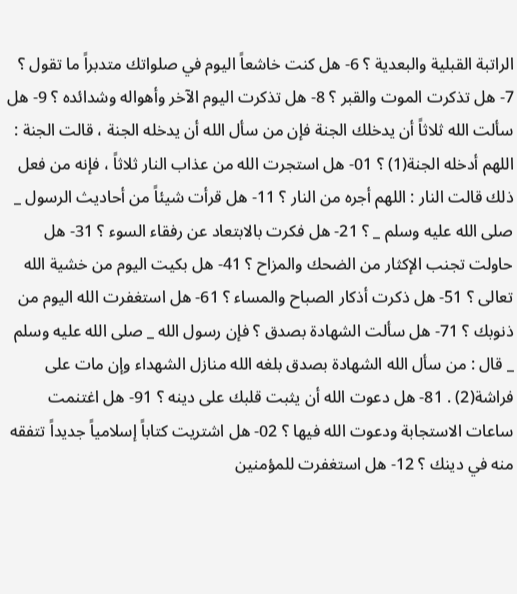الراتبة القبلية والبعدية ؟ 6- هل كنت خاشعاً اليوم في صلواتك متدبراً ما تقول ؟ 7- هل تذكرت الموت والقبر ؟ 8- هل تذكرت اليوم الآخر وأهواله وشدائده ؟ 9- هل سألت الله ثلاثاً أن يدخلك الجنة فإن من سأل الله أن يدخله الجنة ، قالت الجنة : اللهم أدخله الجنة(1) ؟ 01- هل استجرت الله من عذاب النار ثلاثاً ، فإنه من فعل ذلك قالت النار : اللهم أجره من النار ؟ 11- هل قرأت شيئاً من أحاديث الرسول _ صلى الله عليه وسلم _ ؟ 21- هل فكرت بالابتعاد عن رفقاء السوء ؟ 31- هل حاولت تجنب الإكثار من الضحك والمزاح ؟ 41- هل بكيت اليوم من خشية الله تعالى ؟ 51- هل ذكرت أذكار الصباح والمساء ؟ 61- هل استغفرت الله اليوم من ذنوبك ؟ 71- هل سألت الشهادة بصدق ؟ فإن رسول الله _ صلى الله عليه وسلم _ قال : من سأل الله الشهادة بصدق بلغه الله منازل الشهداء وإن مات على فراشة(2) . 81- هل دعوت الله أن يثبت قلبك على دينه ؟ 91- هل اغتنمت ساعات الاستجابة ودعوت الله فيها ؟ 02- هل اشتريت كتاباً إسلامياً جديداً تتفقه منه في دينك ؟ 12- هل استغفرت للمؤمنين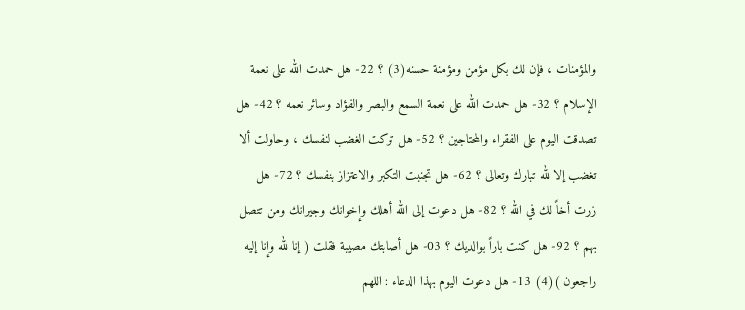والمؤمنات ، فإن لك بكل مؤمن ومؤمنة حسنه(3) ؟ 22- هل حمدت الله على نعمة الإسلام ؟ 32- هل حمدت الله على نعمة السمع والبصر والفؤاد وسائر نعمه ؟ 42- هل تصدقت اليوم على الفقراء والمحتاجين ؟ 52- هل تركت الغضب لنفسك ، وحاولت ألا تغضب إلا لله تبارك وتعالى ؟ 62- هل تجنبت التكبر والاعتزاز بنفسك ؟ 72- هل زرت أخاً لك في الله ؟ 82- هل دعوت إلى الله أهلك وإخوانك وجيرانك ومن تتصل بهم ؟ 92- هل كنت باراً بوالديك ؟ 03- هل أصابتك مصيبة فقلت ( إنا لله وإنا إليه راجعون )(4) 13- هل دعوت اليوم بهذا الدعاء : اللهم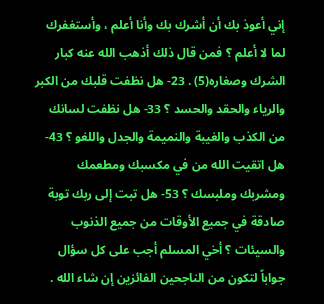إني أعوذ بك أن أشرك بك وأنا أعلم ، وأستغفرك لما لا أعلم ؟ فمن قال ذلك أذهب الله عنه كبار الشرك وصغاره(5) . 23- هل نظفت قلبك من الكبر والرياء والحقد والحسد ؟ 33- هل نظفت لسانك من الكذب والغيبة والنميمة والجدل واللغو ؟ 43- هل اتقيت الله من في مكسبك ومطعمك ومشربك وملبسك ؟ 53- هل تبت إلى ربك توبة صادقة في جميع الأوقات من جميع الذنوب والسيئات ؟ أخي المسلم أجب على كل سؤال جواباً لتكون من الناجحين الفائزين إن شاء الله .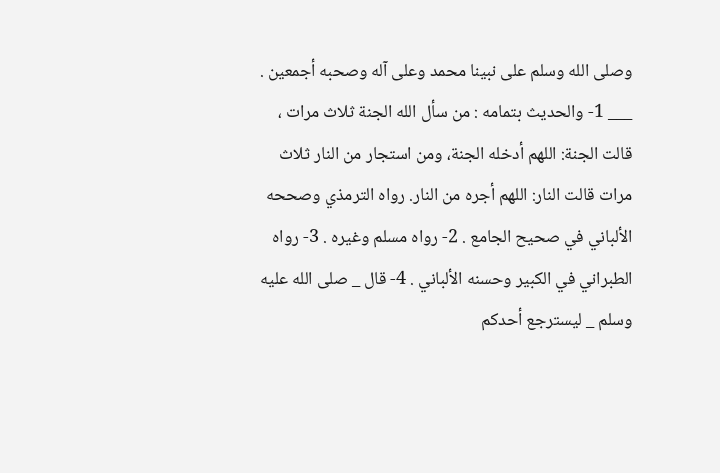وصلى الله وسلم على نبينا محمد وعلى آله وصحبه أجمعين .
___ 1- والحديث بتمامه : من سأل الله الجنة ثلاث مرات ، قالت الجنة: اللهم أدخله الجنة، ومن استجار من النار ثلاث مرات قالت النار: اللهم أجره من النار. رواه الترمذي وصححه الألباني في صحيح الجامع . 2- رواه مسلم وغيره . 3- رواه الطبراني في الكبير وحسنه الألباني . 4- قال _ صلى الله عليه وسلم _ ليسترجع أحدكم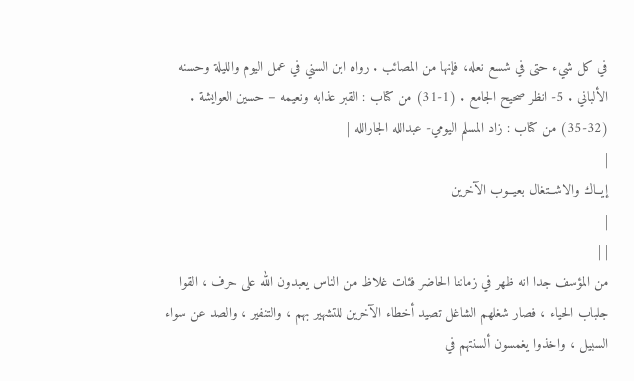في كل شيء حتى في شسع نعله، فإنها من المصائب . رواه ابن السني في عمل اليوم والليلة وحسنه الألباني . 5- انظر صحيح الجامع . (1-31) من كتاب : القبر عذابه ونعيمه – حسين العوايشة . (32-35) من كتاب : زاد المسلم اليومي- عبدالله الجارالله |
|
إيــاك والاشــتغال بعيــوب الآخرين
|
| |
من المؤسف جدا انه ظهر في زماننا الحاضر فئات غلاظ من الناس يعبدون الله على حرف ، القوا جلباب الحياء ، فصار شغلهم الشاغل تصيد أخطاء الآخرين للتشهير بهم ، والتنفير ، والصد عن سواء السبيل ، واخذوا يغمسون ألسنتهم في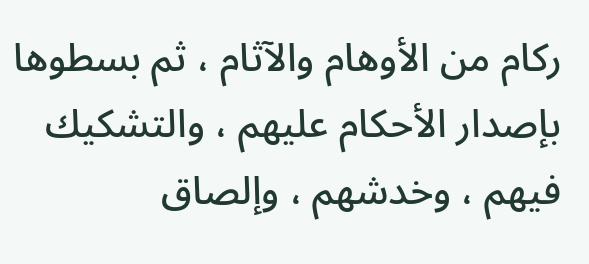ركام من الأوهام والآثام ، ثم بسطوها بإصدار الأحكام عليهم ، والتشكيك فيهم ، وخدشهم ، وإلصاق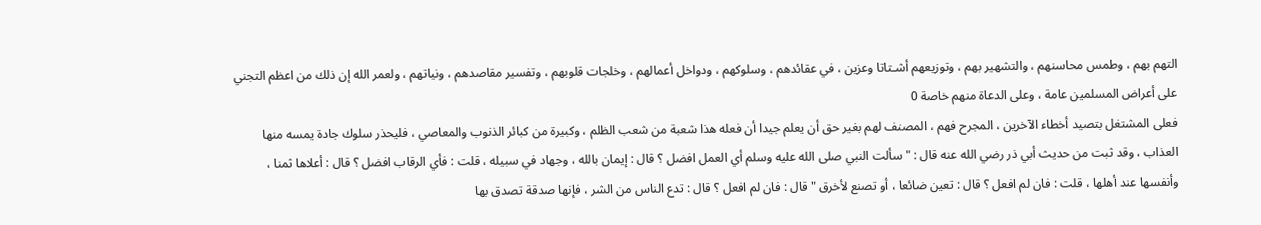التهم بهم ، وطمس محاسنهم ، والتشهير بهم ، وتوزيعهم أشـتاتا وعزين ، في عقائدهم ، وسلوكهم ، ودواخل أعمالهم ، وخلجات قلوبهم ، وتفسير مقاصدهم ، ونياتهم ، ولعمر الله إن ذلك من اعظم التجني على أعراض المسلمين عامة ، وعلى الدعاة منهم خاصة 0
فعلى المشتغل بتصيد أخطاء الآخرين ، المجرح فهم ، المصنف لهم بغير حق أن يعلم جيدا أن فعله هذا شعبة من شعب الظلم ، وكبيرة من كبائر الذنوب والمعاصي ، فليحذر سلوك جادة يمسه منها العذاب ، وقد ثبت من حديث أبي ذر رضي الله عنه قال : " سألت النبي صلى الله عليه وسلم أي العمل افضل ؟ قال : إيمان بالله ، وجهاد في سبيله ، قلت : فأي الرقاب افضل ؟ قال : أعلاها ثمنا ، وأنفسها عند أهلها ، قلت : فان لم افعل ؟ قال : تعين ضائعا ، أو تصنع لأخرق " قال : فان لم افعل ؟ قال : تدع الناس من الشر ، فإنها صدقة تصدق بها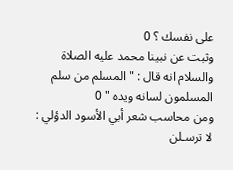على نفسك ؟ 0
وثبت عن نبينا محمد عليه الصلاة والسلام انه قال : " المسلم من سلم المسلمون لسانه ويده " 0
ومن محاسب شعر أبي الأسود الدؤلي :
لا ترسـلن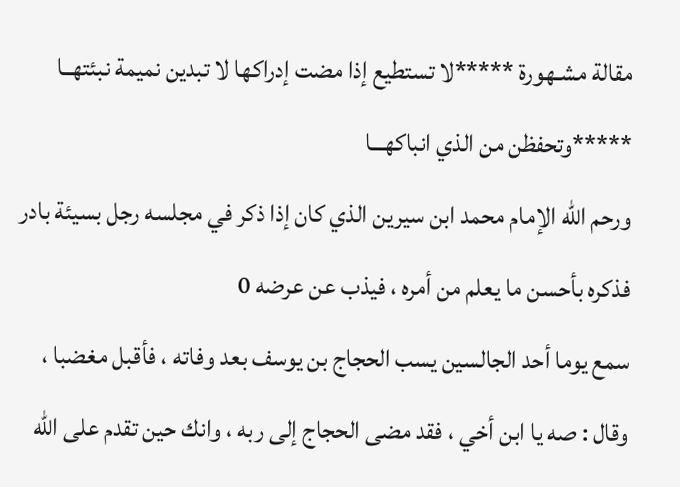مقالة مشـهورة *****لا تستطيع إذا مضت إدراكها لا تبدين نميمة نبئتهــا *****وتحفظن من الذي انباكهـــا
ورحم الله الإمام محمد ابن سيرين الذي كان إذا ذكر في مجلسه رجل بسيئة بادر فذكره بأحسن ما يعلم من أمره ، فيذب عن عرضه 0
سمع يوما أحد الجالسين يسب الحجاج بن يوسف بعد وفاته ، فأقبل مغضبا ، وقال : صه يا ابن أخي ، فقد مضى الحجاج إلى ربه ، وانك حين تقدم على الله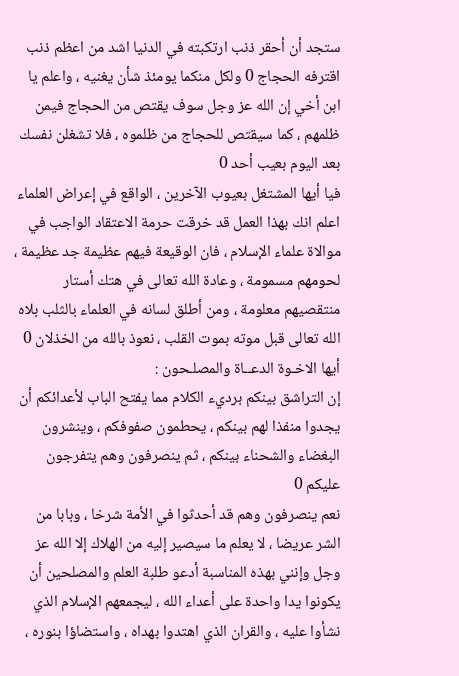ستجد أن أحقر ذنب ارتكبته في الدنيا اشد من اعظم ذنب اقترفه الحجاج 0 ولكل منكما يومئذ شأن يغنيه ، واعلم يا ابن أخي إن الله عز وجل سوف يقتص من الحجاج فيمن ظلمهم ، كما سيقتص للحجاج من ظلموه ، فلا تشغلن نفسك بعد اليوم بعيب أحد 0
فيا أيها المشتغل بعيوب الآخرين ، الواقع في إعراض العلماء اعلم انك بهذا العمل قد خرقت حرمة الاعتقاد الواجب في موالاة علماء الإسلام ، فان الوقيعة فيهم عظيمة جد عظيمة ، لحومهم مسمومة ، وعادة الله تعالى في هتك أستار منتقصيهم معلومة ، ومن أطلق لسانه في العلماء بالثلب بلاه الله تعالى قبل موته بموت القلب ، نعوذ بالله من الخذلان 0
أيها الاخـوة الدعــاة والمصلـحون :
إن التراشق بينكم برديء الكلام مما يفتح الباب لأعدائكم أن يجدوا منفذا لهم بينكم ، يحطمون صفوفكم ، وينشرون البغضاء والشحناء بينكم ، ثم ينصرفون وهم يتفرجون عليكم 0
نعم ينصرفون وهم قد أحدثوا في الأمة شرخا ، وبابا من الشر عريضا ، لا يعلم ما سيصير إليه من الهلاك إلا الله عز وجل وإنني بهذه المناسبة أدعو طلبة العلم والمصلحين أن يكونوا يدا واحدة على أعداء الله ، ليجمعهم الإسلام الذي نشأوا عليه ، والقران الذي اهتدوا بهداه ، واستضاؤا بنوره ،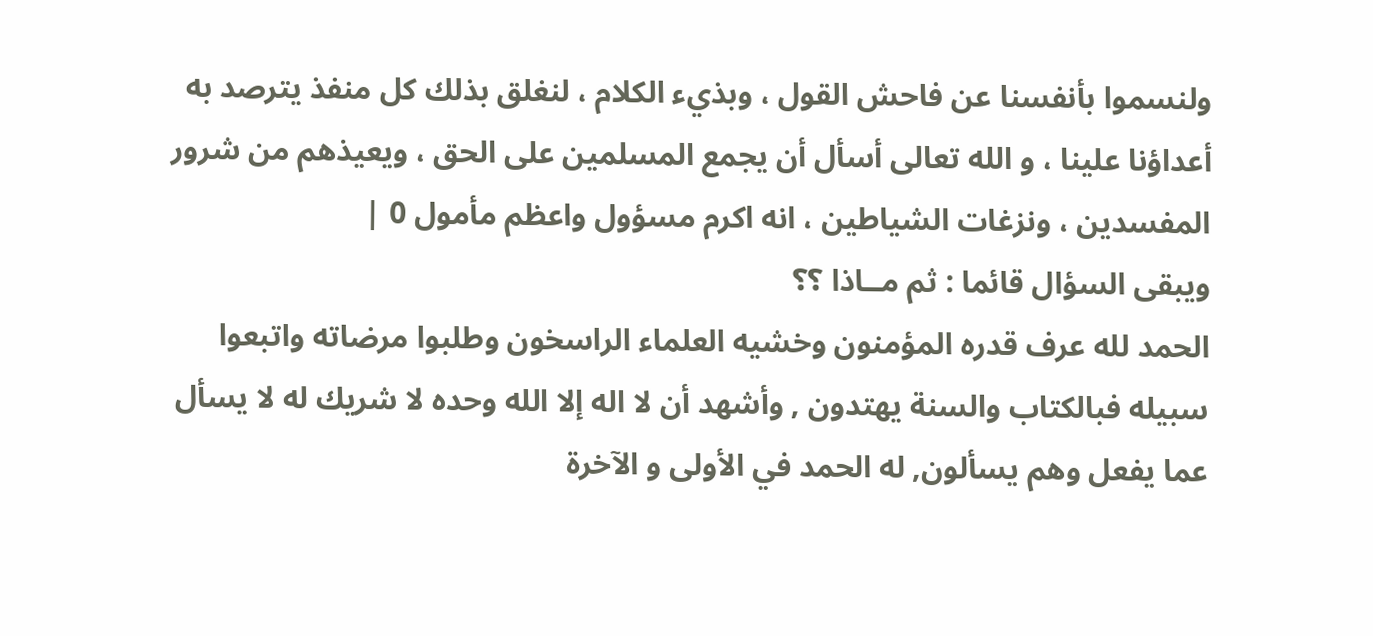ولنسموا بأنفسنا عن فاحش القول ، وبذيء الكلام ، لنغلق بذلك كل منفذ يترصد به أعداؤنا علينا ، و الله تعالى أسأل أن يجمع المسلمين على الحق ، ويعيذهم من شرور المفسدين ، ونزغات الشياطين ، انه اكرم مسؤول واعظم مأمول 0 |
ويبقى السؤال قائما : ثم مــاذا ؟؟
الحمد لله عرف قدره المؤمنون وخشيه العلماء الراسخون وطلبوا مرضاته واتبعوا سبيله فبالكتاب والسنة يهتدون , وأشهد أن لا اله إلا الله وحده لا شريك له لا يسأل عما يفعل وهم يسألون, له الحمد في الأولى و الآخرة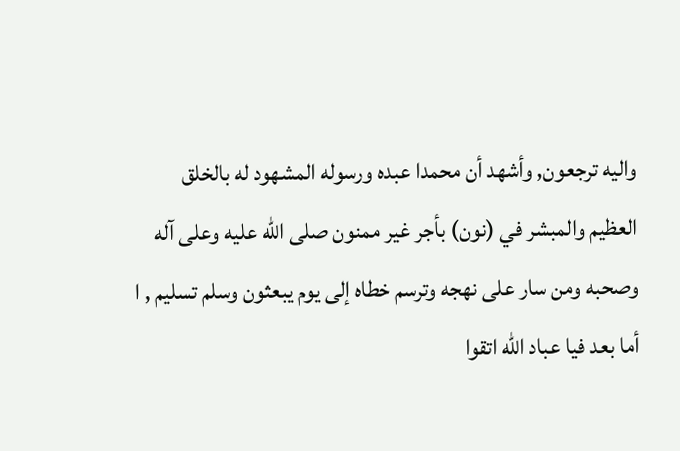واليه ترجعون, وأشهد أن محمدا عبده ورسوله المشهود له بالخلق العظيم والمبشر في (نون) بأجر غير ممنون صلى الله عليه وعلى آله وصحبه ومن سار على نهجه وترسم خطاه إلى يوم يبعثون وسلم تسليم , ا أما بعد فيا عباد الله اتقوا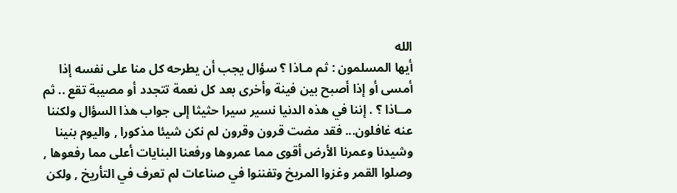الله
أيها المسلمون : ثم مـاذا ؟ سؤال يجب أن يطرحه كل منا على نفسه إذا أمسى أو إذا أصبح بين فينة وأخرى بعد كل نعمة تتجدد أو مصيبة تقع .. ثم مــاذا ؟ . إننا في هذه الدنيا نسير سيرا حثيثا إلى جواب هذا السؤال ولكننا عنه غافلون... فقد مضت قرون وقرون لم نكن شيئا مذكورا , واليوم بنينا وشيدنا وعمرنا الأرض أقوى مما عمروها ورفعنا البنايات أعلى مما رفعوها , وصلوا القمر وغزوا المريخ وتفننوا في صناعات لم تعرف في التأريخ , ولكن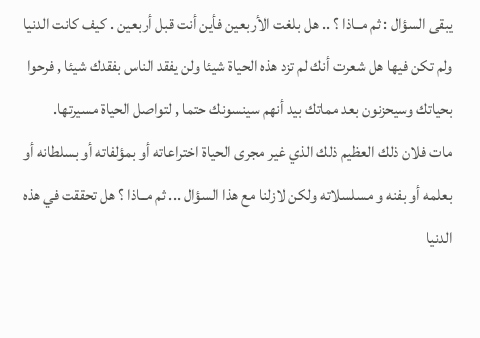يبقى السؤال : ثم مــاذا ؟ .. هل بلغت الأربعين فأين أنت قبل أربعين . كيف كانت الدنيا ولم تكن فيها هل شعرت أنك لم تزد هذه الحياة شيئا ولن يفقد الناس بفقدك شيئا , فرحوا بحياتك وسيحزنون بعد مماتك بيد أنهم سينسونك حتما , لتواصل الحياة مسيرتها.
مات فلان ذلك العظيم ذلك الذي غير مجرى الحياة اختراعاته أو بمؤلفاته أو بسلطانه أو بعلمه أو بفنه و مسلسلاته ولكن لازلنا مع هذا السؤال ... ثم مــاذا ؟ هل تحققت في هذه الدنيا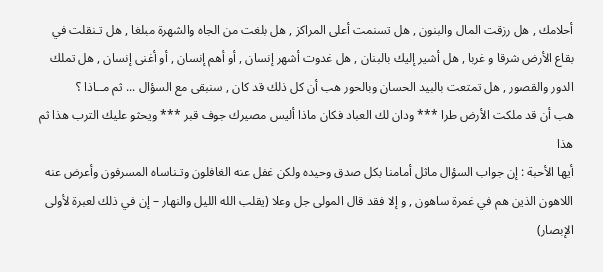أحلامك , هل رزقت المال والبنون , هل تسنمت أعلى المراكز , هل بلغت من الجاه والشهرة مبلغا , هل تـنقلت في بقاع الأرض شرقا و غربا , هل أشير إليك بالبنان , هل غدوت أشهر إنسان , أو أهم إنسان , أو أغنى إنسان , هل تملك الدور والقصور , هل تمتعت بالبيد الحسان وبالحور هب أن كل ذلك قد كان , سنبقى مع السؤال ... ثم مــاذا ؟
هب أن قد ملكت الأرض طرا *** ودان لك العباد فكان ماذا أليس مصيرك جوف قبر *** ويحثو عليك الترب هذا ثم هذا
أيها الأحبة : إن جواب السؤال ماثل أمامنا بكل صدق وحيده ولكن غفل عنه الغافلون وتـناساه المسرفون وأعرض عنه اللاهون الذين هم في غمرة ساهون , و إلا فقد قال المولى جل وعلا (يقلب الله الليل والنهار – إن في ذلك لعبرة لأولى الإبصار)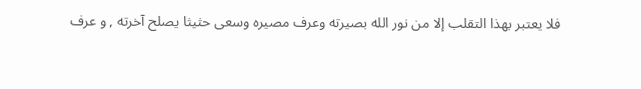فلا يعتبر بهذا التقلب إلا من نور الله بصيرته وعرف مصيره وسعى حثيثا يصلح آخرته , و عرف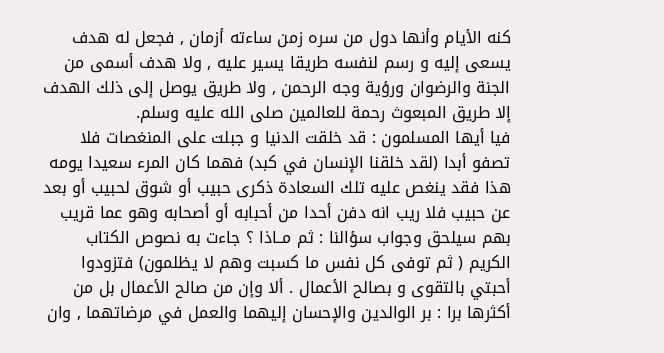كنه الأيام وأنها دول من سره زمن ساءته أزمان , فجعل له هدف يسعى إليه و رسم لنفسه طريقا يسير عليه , ولا هدف أسمى من الجنة والرضوان ورؤية وجه الرحمن , ولا طريق يوصل إلى ذلك الهدف إلا طريق المبعوث رحمة للعالمين صلى الله عليه وسلم.
فيا أيها المسلمون : قد خلقت الدنيا و جبلت على المنغصات فلا تصفو أبدا (لقد خلقنا الإنسان في كبد) فهما كان المرء سعيدا يومه هذا فقد ينغص عليه تلك السعادة ذكرى حبيب أو شوق لحبيب أو بعد عن حبيب فلا ريب انه دفن أحدا من أحبابه أو أصحابه وهو عما قريب بهم سيلحق وجواب سؤالنا : ثم مــاذا ؟ جاءت به نصوص الكتاب الكريم ( ثم توفى كل نفس ما كسبت وهم لا يظلمون) فتزودوا أحبتي بالتقوى و بصالح الأعمال . ألا وإن من صالح الأعمال بل من أكثرها برا : بر الوالدين والإحسان إليهما والعمل في مرضاتهما , وان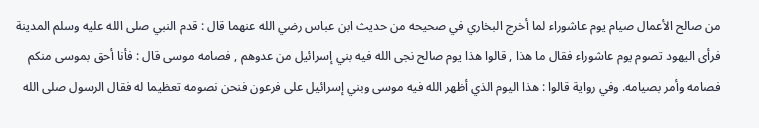من صالح الأعمال صيام يوم عاشوراء لما أخرج البخاري في صحيحه من حديث ابن عباس رضي الله عنهما قال : قدم النبي صلى الله عليه وسلم المدينة فرأى اليهود تصوم يوم عاشوراء فقال ما هذا , قالوا هذا يوم صالح نجى الله فيه بني إسرائيل من عدوهم , فصامه موسى قال : فأنا أحق بموسى منكم فصامه وأمر بصيامه. وفي رواية قالوا : هذا اليوم الذي أظهر الله فيه موسى وبني إسرائيل على فرعون فنحن نصومه تعظيما له فقال الرسول صلى الله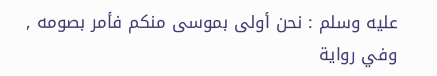عليه وسلم : نحن أولى بموسى منكم فأمر بصومه , وفي رواية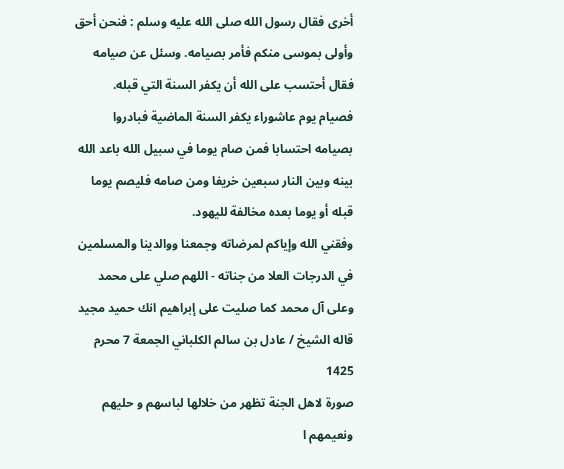أخرى فقال رسول الله صلى الله عليه وسلم : فنحن أحق وأولى بموسى منكم فأمر بصيامه. وسئل عن صيامه فقال أحتسب على الله أن يكفر السنة التي قبله.
فصيام يوم عاشوراء يكفر السنة الماضية فبادروا بصيامه احتسابا فمن صام يوما في سبيل الله باعد الله بينه وبين النار سبعين خريفا ومن صامه فليصم يوما قبله أو يوما بعده مخالفة لليهود.
وفقني الله وإياكم لمرضاته وجمعنا ووالدينا والمسلمين في الدرجات العلا من جناته - اللهم صلي على محمد وعلى آل محمد كما صليت على إبراهيم انك حميد مجيد
قاله الشيخ / عادل بن سالم الكلباني الجمعة 7 محرم 1425
صورة لاهل الجنة تظهر من خلالها لباسهم و حليهم ونعيمهم ا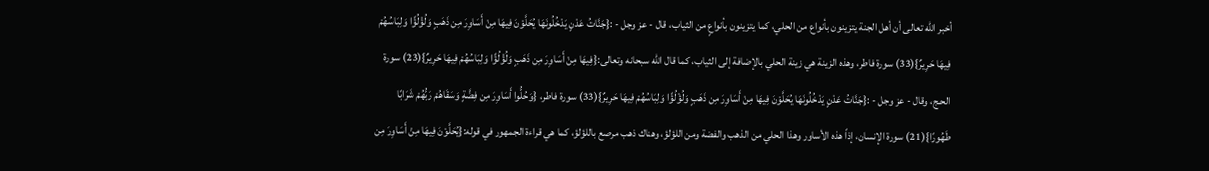أخبر الله تعالى أن أهل الجنة يتزينون بأنواع من الحلي، كما يتزينون بأنواعٍ من الثياب، قال - عز وجل - :{جَنَّاتُ عَدْنٍ يَدْخُلُونَهَا يُحَلَّوْنَ فِيهَا مِنْ أَسَاوِرَ مِن ذَهَبٍ وَلُؤْلُؤًا وَلِبَاسُهُمْ فِيهَا حَرِيرٌ}(33) سورة فاطر، وهذه الزينة هي زينة الحلي بالإضافة إلى الثياب، كما قال الله سبحانه وتعالى:{فِيهَا مِنْ أَسَاوِرَ مِن ذَهَبٍ وَلُؤْلُؤًا وَلِبَاسُهُمْ فِيهَا حَرِيرٌ}(23) سورة الحـج، وقال - عز وجل - :{جَنَّاتُ عَدْنٍ يَدْخُلُونَهَا يُحَلَّوْنَ فِيهَا مِنْ أَسَاوِرَ مِن ذَهَبٍ وَلُؤْلُؤًا وَلِبَاسُهُمْ فِيهَا حَرِيرٌ}(33) سورة فاطر، {وَحُلُّوا أَسَاوِرَ مِن فِضَّةٍ وَسَقَاهُمْ رَبُّهُمْ شَرَابًا طَهُورًا}(21) سورة الإنسان، إذاً هذه الأساور وهذا الحلي من الذهب والفضة ومن اللؤلؤ، وهناك ذهب مرصع باللؤلؤ، كما هي قراءة الجمهور في قوله:{يُحَلَّوْنَ فِيهَا مِنْ أَسَاوِرَ مِن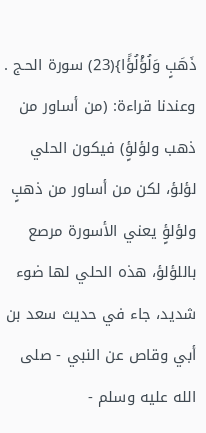ذَهَبٍ وَلُؤْلُؤًا}(23) سورة الحـج . وعندنا قراءة: (من أساور من ذهب ولؤلؤٍ) فيكون الحلي لؤلؤ، لكن من أساور من ذهبٍ ولؤلؤٍ يعني الأسورة مرصع باللؤلؤ، هذه الحلي لها ضوء شديد، جاء في حديث سعد بن أبي وقاص عن النبي - صلى الله عليه وسلم -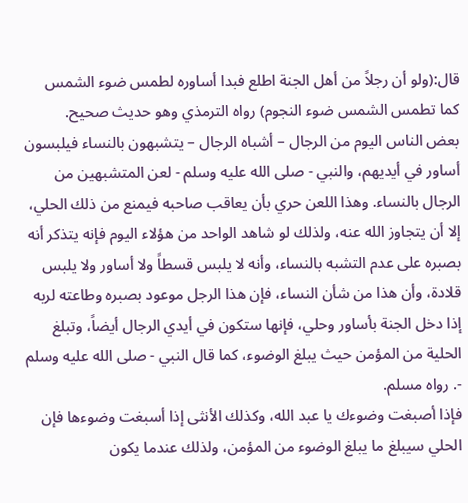قال:(ولو أن رجلاً من أهل الجنة اطلع فبدا أساوره لطمس ضوء الشمس كما تطمس الشمس ضوء النجوم) رواه الترمذي وهو حديث صحيح.
بعض الناس اليوم من الرجال – أشباه الرجال – يتشبهون بالنساء فيلبسون أساور في أيديهم، والنبي - صلى الله عليه وسلم - لعن المتشبهين من الرجال بالنساء. وهذا اللعن حري بأن يعاقب صاحبه فيمنع من ذلك الحلي، إلا أن يتجاوز الله عنه، ولذلك لو شاهد الواحد من هؤلاء اليوم فإنه يتذكر أنه بصبره على عدم التشبه بالنساء، وأنه لا يلبس قسطاً ولا أساور ولا يلبس قلادة، وأن هذا من شأن النساء، فإن هذا الرجل موعود بصبره وطاعته لربه إذا دخل الجنة بأساور وحلي، فإنها ستكون في أيدي الرجال أيضاً، وتبلغ الحلية من المؤمن حيث يبلغ الوضوء، كما قال النبي - صلى الله عليه وسلم -. رواه مسلم.
فإذا أصبغت وضوءك يا عبد الله، وكذلك الأنثى إذا أسبغت وضوءها فإن الحلي سيبلغ ما يبلغ الوضوء من المؤمن، ولذلك عندما يكون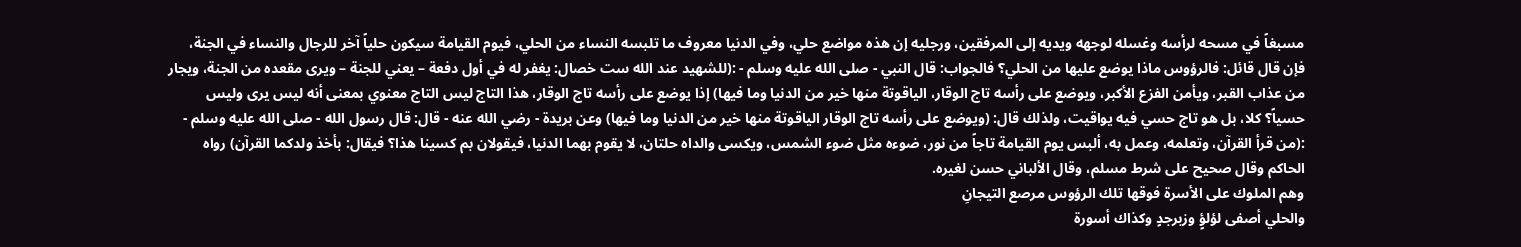مسبغاً في مسحه لرأسه وغسله لوجهه ويديه إلى المرفقين، ورجليه إن هذه مواضع حلي، وفي الدنيا معروف ما تلبسه النساء من الحلي، فيوم القيامة سيكون حلياً آخر للرجال والنساء في الجنة، فإن قال قائل: فالرؤوس ماذا يوضع عليها من الحلي؟ فالجواب: قال النبي - صلى الله عليه وسلم - :(للشهيد عند الله ست خصال: يغفر له في أول دفعة – يعني للجنة – ويرى مقعده من الجنة، ويجار من عذاب القبر، ويأمن الفزع الأكبر، ويوضع على رأسه تاج الوقار، الياقوتة منها خير من الدنيا وما فيها) إذا يوضع على رأسه تاج الوقار، هذا التاج ليس التاج معنوي بمعنى أنه ليس يرى وليس حسياً؟ كلا، بل هو تاج حسي فيه يواقيت، ولذلك قال: (ويوضع على رأسه تاج الوقار الياقوتة منها خير من الدنيا وما فيها) وعن بريدة - رضي الله عنه - قال: قال رسول الله - صلى الله عليه وسلم - :(من قرأ القرآن، وتعلمه، وعمل به، ألبس يوم القيامة تاجاً من نور، ضوءه مثل ضوء الشمس، ويكسى والداه حلتان، لا يقوم بهما الدنيا، فيقولان بم كسينا هذا؟ فيقال: بأخذ ولدكما القرآن) رواه الحاكم وقال صحيح على شرط مسلم، وقال الألباني حسن لغيره.
وهم الملوك على الأسرة فوقها تلك الرؤوس مرصع التيجانِ
والحلي أصفى لؤلؤٍ وزبرجدٍ وكذاك أسورة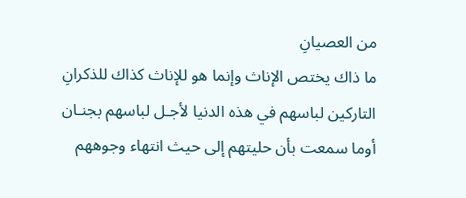من العصيانِ
ما ذاك يختص الإناث وإنما هو للإناث كذاك للذكرانِ
التاركين لباسهم في هذه الدنيا لأجـل لباسهم بجنـان
أوما سمعت بأن حليتهم إلى حيث انتهاء وجوههم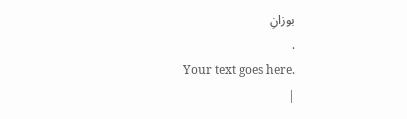بوزانِ
.
Your text goes here.
|